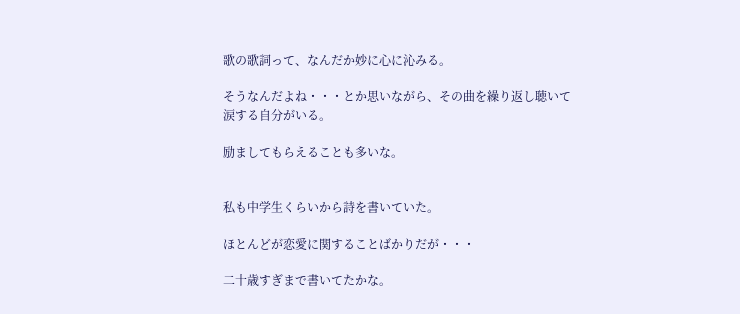歌の歌詞って、なんだか妙に心に沁みる。

そうなんだよね・・・とか思いながら、その曲を繰り返し聴いて涙する自分がいる。

励ましてもらえることも多いな。


私も中学生くらいから詩を書いていた。

ほとんどが恋愛に関することばかりだが・・・

二十歳すぎまで書いてたかな。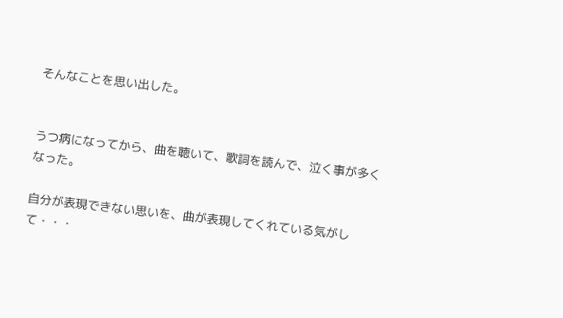そんなことを思い出した。


うつ病になってから、曲を聴いて、歌詞を読んで、泣く事が多くなった。

自分が表現できない思いを、曲が表現してくれている気がして・・・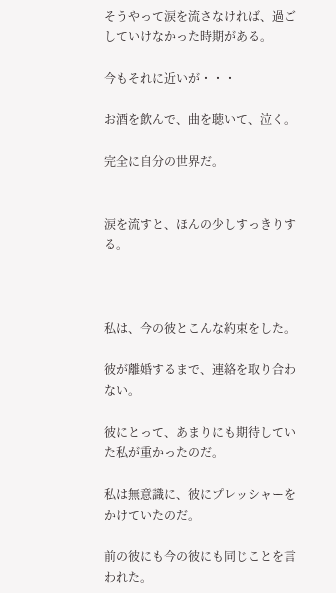そうやって涙を流さなければ、過ごしていけなかった時期がある。

今もそれに近いが・・・

お酒を飲んで、曲を聴いて、泣く。

完全に自分の世界だ。


涙を流すと、ほんの少しすっきりする。



私は、今の彼とこんな約束をした。

彼が離婚するまで、連絡を取り合わない。

彼にとって、あまりにも期待していた私が重かったのだ。

私は無意識に、彼にプレッシャーをかけていたのだ。

前の彼にも今の彼にも同じことを言われた。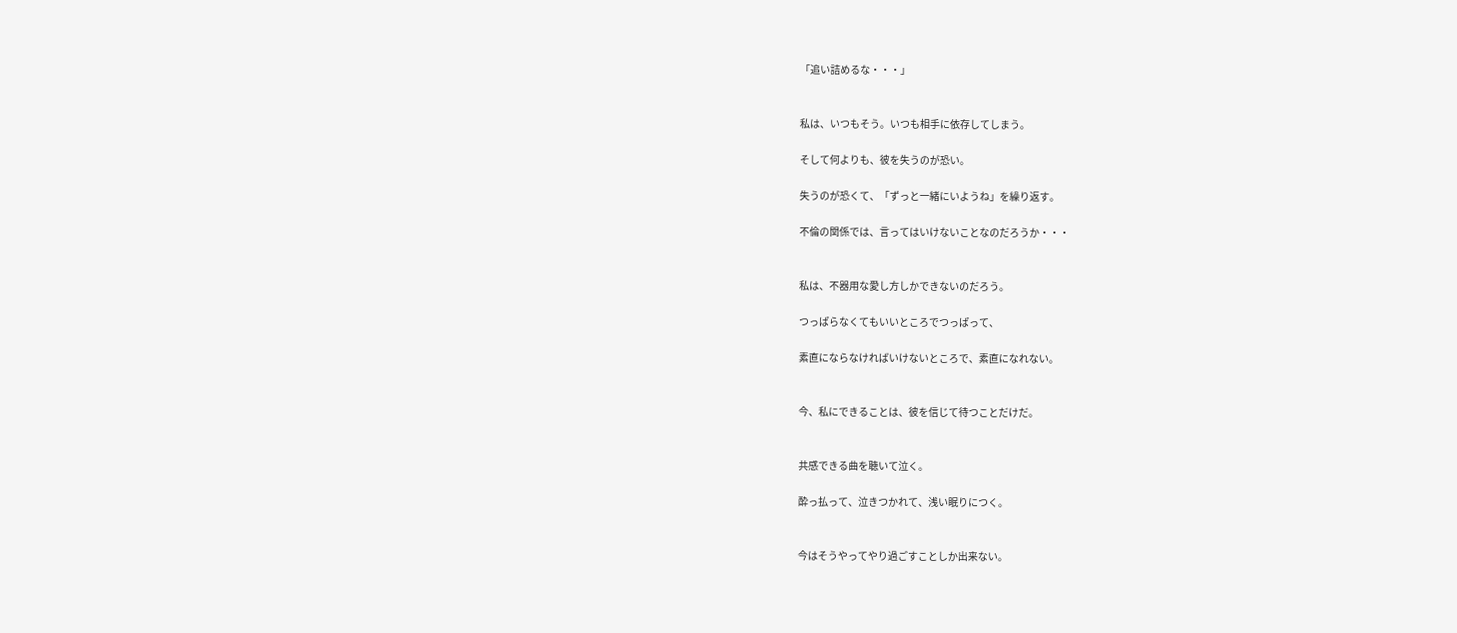「追い詰めるな・・・」


私は、いつもそう。いつも相手に依存してしまう。

そして何よりも、彼を失うのが恐い。

失うのが恐くて、「ずっと一緒にいようね」を繰り返す。

不倫の関係では、言ってはいけないことなのだろうか・・・


私は、不器用な愛し方しかできないのだろう。

つっぱらなくてもいいところでつっぱって、

素直にならなければいけないところで、素直になれない。


今、私にできることは、彼を信じて待つことだけだ。


共感できる曲を聴いて泣く。

酔っ払って、泣きつかれて、浅い眠りにつく。


今はそうやってやり過ごすことしか出来ない。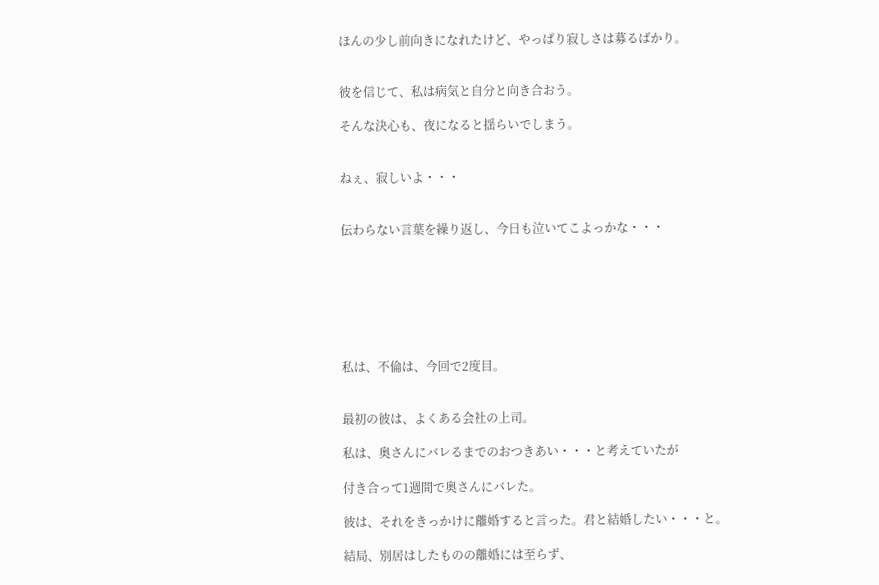ほんの少し前向きになれたけど、やっぱり寂しさは募るばかり。


彼を信じて、私は病気と自分と向き合おう。

そんな決心も、夜になると揺らいでしまう。


ねぇ、寂しいよ・・・


伝わらない言葉を繰り返し、今日も泣いてこよっかな・・・







私は、不倫は、今回で2度目。


最初の彼は、よくある会社の上司。

私は、奥さんにバレるまでのおつきあい・・・と考えていたが

付き合って1週間で奥さんにバレた。

彼は、それをきっかけに離婚すると言った。君と結婚したい・・・と。

結局、別居はしたものの離婚には至らず、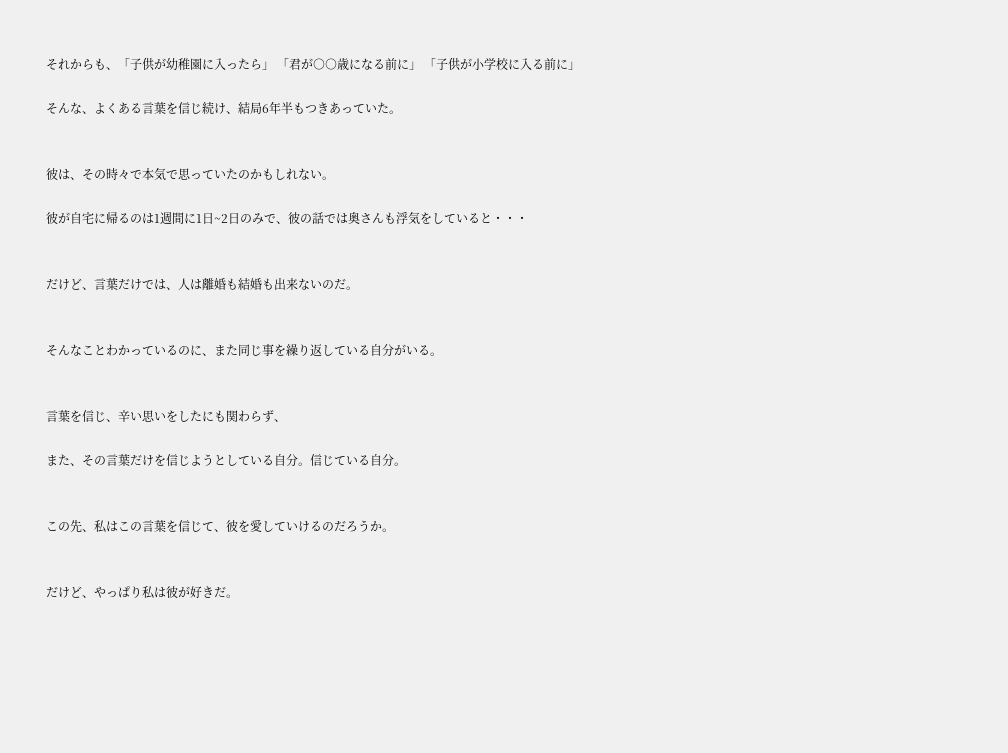それからも、「子供が幼稚園に入ったら」 「君が○○歳になる前に」 「子供が小学校に入る前に」

そんな、よくある言葉を信じ続け、結局6年半もつきあっていた。


彼は、その時々で本気で思っていたのかもしれない。

彼が自宅に帰るのは1週間に1日~2日のみで、彼の話では奥さんも浮気をしていると・・・


だけど、言葉だけでは、人は離婚も結婚も出来ないのだ。


そんなことわかっているのに、また同じ事を繰り返している自分がいる。


言葉を信じ、辛い思いをしたにも関わらず、

また、その言葉だけを信じようとしている自分。信じている自分。


この先、私はこの言葉を信じて、彼を愛していけるのだろうか。


だけど、やっぱり私は彼が好きだ。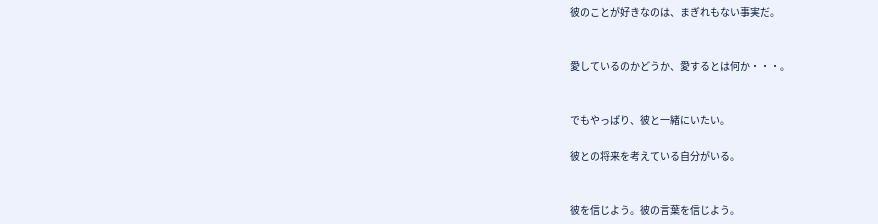彼のことが好きなのは、まぎれもない事実だ。


愛しているのかどうか、愛するとは何か・・・。


でもやっぱり、彼と一緒にいたい。

彼との将来を考えている自分がいる。


彼を信じよう。彼の言葉を信じよう。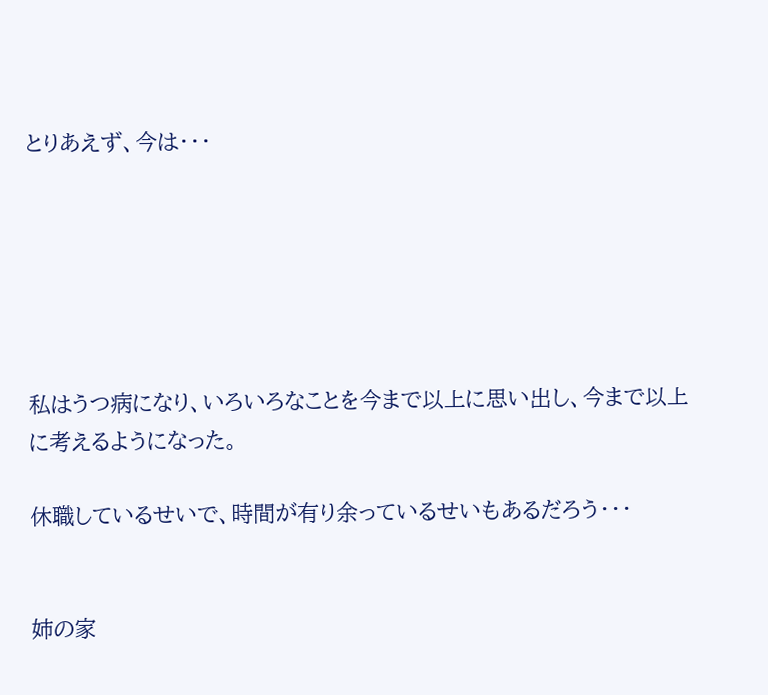とりあえず、今は・・・






私はうつ病になり、いろいろなことを今まで以上に思い出し、今まで以上に考えるようになった。

休職しているせいで、時間が有り余っているせいもあるだろう・・・


姉の家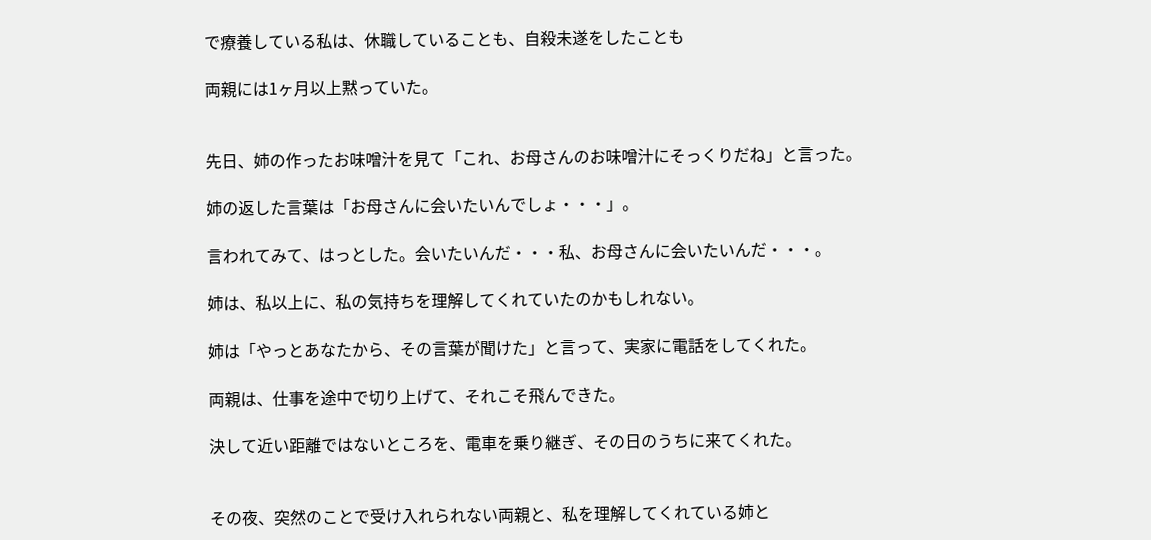で療養している私は、休職していることも、自殺未遂をしたことも

両親には1ヶ月以上黙っていた。


先日、姉の作ったお味噌汁を見て「これ、お母さんのお味噌汁にそっくりだね」と言った。

姉の返した言葉は「お母さんに会いたいんでしょ・・・」。

言われてみて、はっとした。会いたいんだ・・・私、お母さんに会いたいんだ・・・。

姉は、私以上に、私の気持ちを理解してくれていたのかもしれない。

姉は「やっとあなたから、その言葉が聞けた」と言って、実家に電話をしてくれた。

両親は、仕事を途中で切り上げて、それこそ飛んできた。

決して近い距離ではないところを、電車を乗り継ぎ、その日のうちに来てくれた。


その夜、突然のことで受け入れられない両親と、私を理解してくれている姉と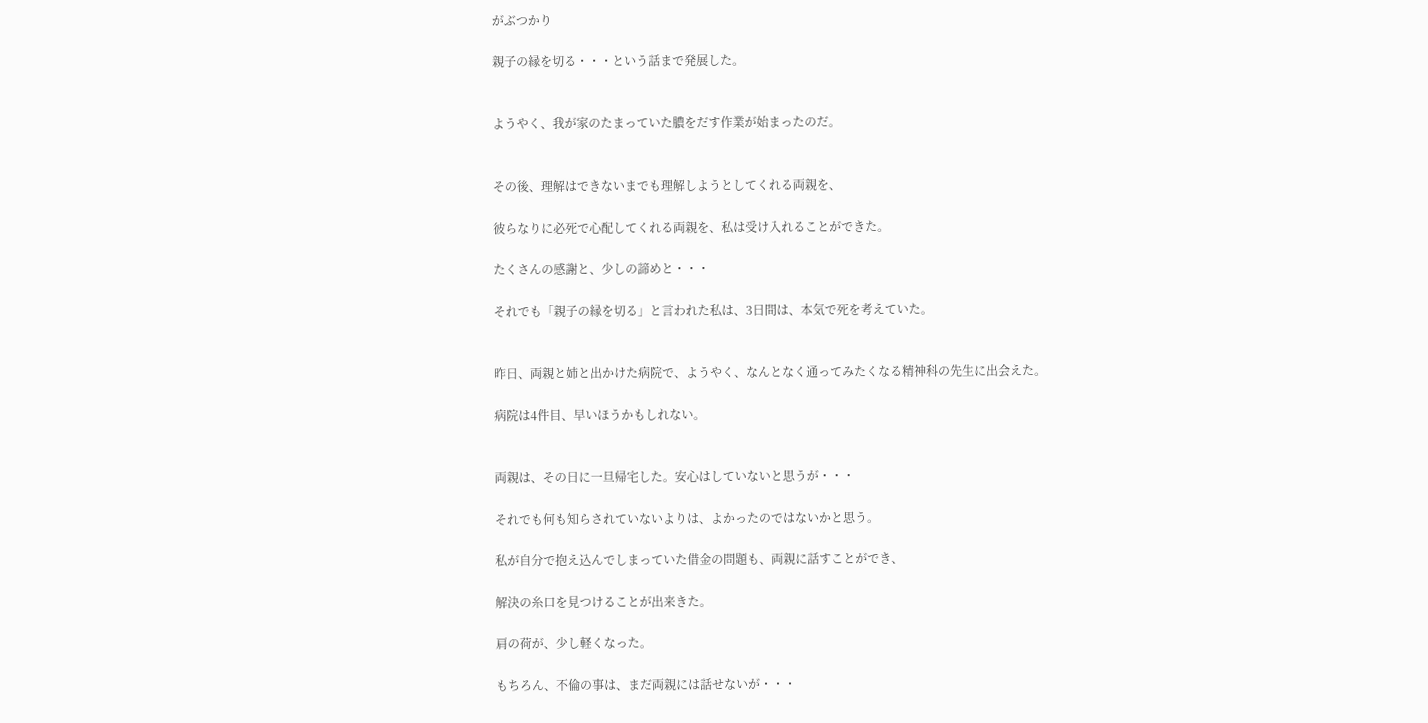がぶつかり

親子の縁を切る・・・という話まで発展した。


ようやく、我が家のたまっていた膿をだす作業が始まったのだ。


その後、理解はできないまでも理解しようとしてくれる両親を、

彼らなりに必死で心配してくれる両親を、私は受け入れることができた。

たくさんの感謝と、少しの諦めと・・・

それでも「親子の縁を切る」と言われた私は、3日間は、本気で死を考えていた。


昨日、両親と姉と出かけた病院で、ようやく、なんとなく通ってみたくなる精神科の先生に出会えた。

病院は4件目、早いほうかもしれない。


両親は、その日に一旦帰宅した。安心はしていないと思うが・・・

それでも何も知らされていないよりは、よかったのではないかと思う。

私が自分で抱え込んでしまっていた借金の問題も、両親に話すことができ、

解決の糸口を見つけることが出来きた。

肩の荷が、少し軽くなった。

もちろん、不倫の事は、まだ両親には話せないが・・・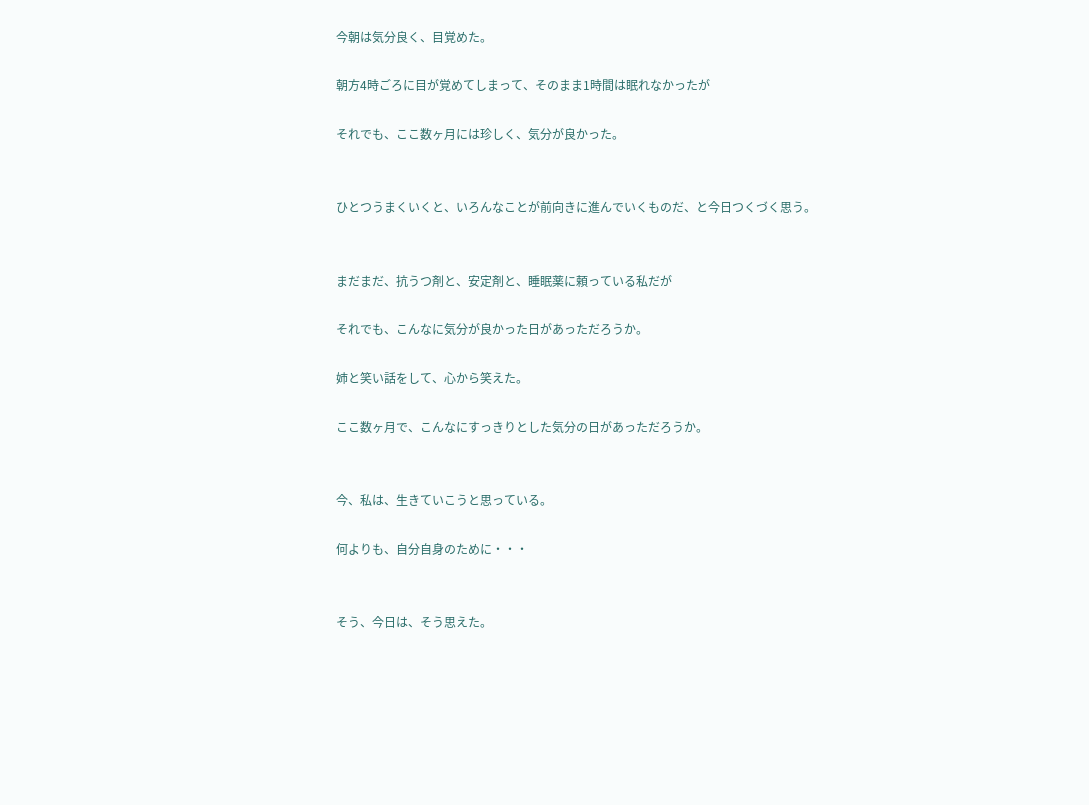今朝は気分良く、目覚めた。

朝方4時ごろに目が覚めてしまって、そのまま1時間は眠れなかったが

それでも、ここ数ヶ月には珍しく、気分が良かった。


ひとつうまくいくと、いろんなことが前向きに進んでいくものだ、と今日つくづく思う。


まだまだ、抗うつ剤と、安定剤と、睡眠薬に頼っている私だが

それでも、こんなに気分が良かった日があっただろうか。

姉と笑い話をして、心から笑えた。

ここ数ヶ月で、こんなにすっきりとした気分の日があっただろうか。


今、私は、生きていこうと思っている。

何よりも、自分自身のために・・・


そう、今日は、そう思えた。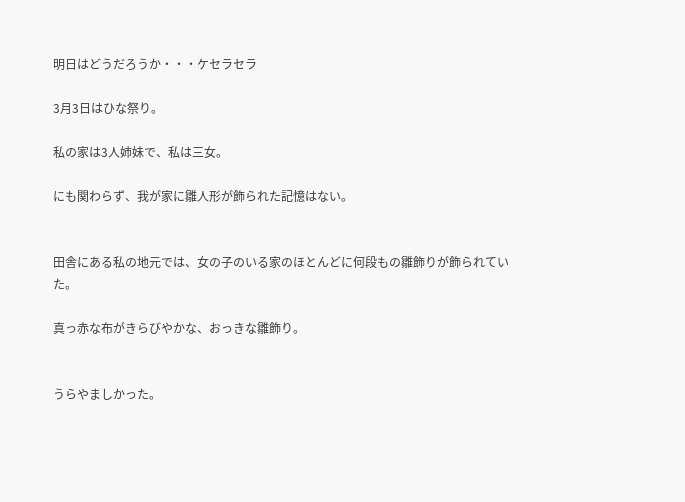明日はどうだろうか・・・ケセラセラ

3月3日はひな祭り。

私の家は3人姉妹で、私は三女。

にも関わらず、我が家に雛人形が飾られた記憶はない。


田舎にある私の地元では、女の子のいる家のほとんどに何段もの雛飾りが飾られていた。

真っ赤な布がきらびやかな、おっきな雛飾り。


うらやましかった。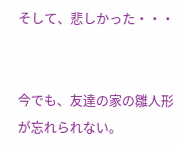そして、悲しかった・・・


今でも、友達の家の雛人形が忘れられない。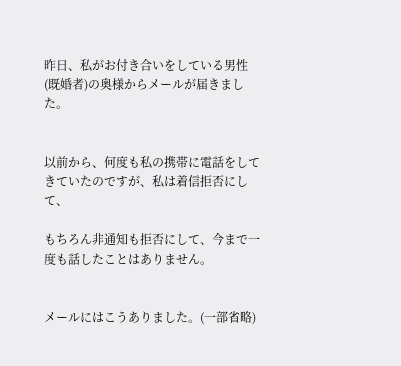昨日、私がお付き合いをしている男性(既婚者)の奥様からメールが届きました。


以前から、何度も私の携帯に電話をしてきていたのですが、私は着信拒否にして、

もちろん非通知も拒否にして、今まで一度も話したことはありません。


メールにはこうありました。(一部省略)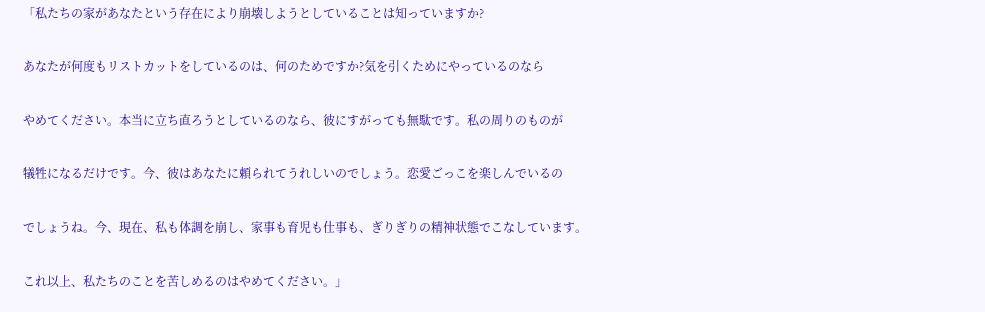「私たちの家があなたという存在により崩壊しようとしていることは知っていますか?

あなたが何度もリストカットをしているのは、何のためですか?気を引くためにやっているのなら

やめてください。本当に立ち直ろうとしているのなら、彼にすがっても無駄です。私の周りのものが

犠牲になるだけです。今、彼はあなたに頼られてうれしいのでしょう。恋愛ごっこを楽しんでいるの

でしょうね。今、現在、私も体調を崩し、家事も育児も仕事も、ぎりぎりの精神状態でこなしています。

これ以上、私たちのことを苦しめるのはやめてください。」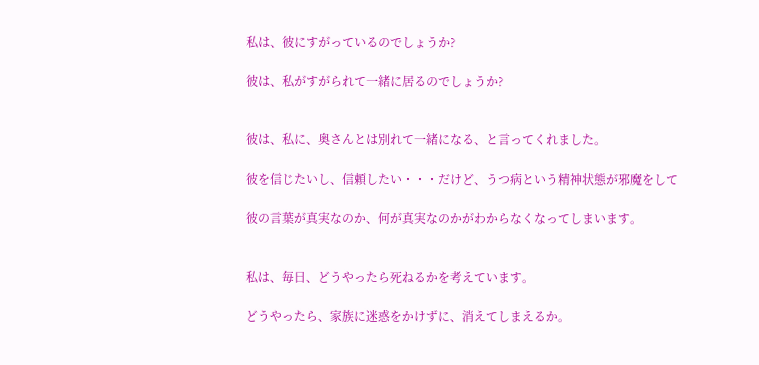私は、彼にすがっているのでしょうか?

彼は、私がすがられて一緒に居るのでしょうか?


彼は、私に、奥さんとは別れて一緒になる、と言ってくれました。

彼を信じたいし、信頼したい・・・だけど、うつ病という精神状態が邪魔をして

彼の言葉が真実なのか、何が真実なのかがわからなくなってしまいます。


私は、毎日、どうやったら死ねるかを考えています。

どうやったら、家族に迷惑をかけずに、消えてしまえるか。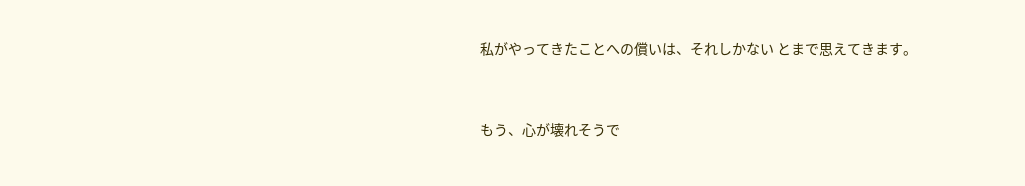私がやってきたことへの償いは、それしかない とまで思えてきます。


もう、心が壊れそうで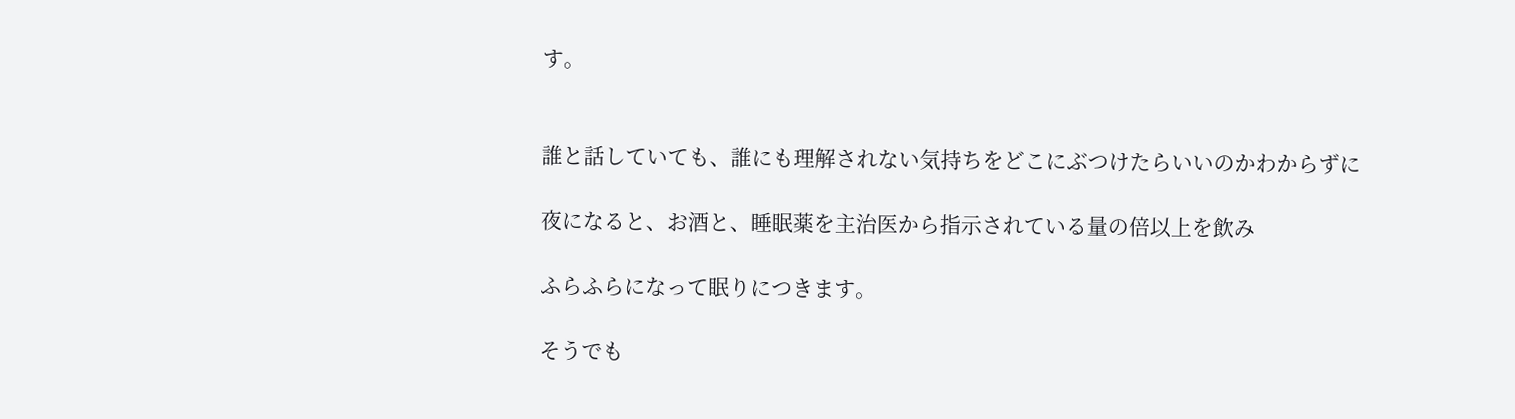す。


誰と話していても、誰にも理解されない気持ちをどこにぶつけたらいいのかわからずに

夜になると、お酒と、睡眠薬を主治医から指示されている量の倍以上を飲み

ふらふらになって眠りにつきます。

そうでも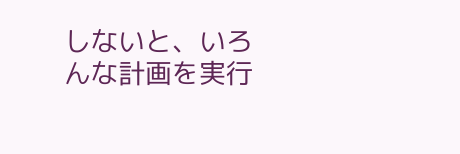しないと、いろんな計画を実行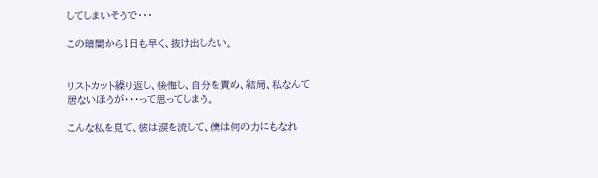してしまいそうで・・・

この暗闇から1日も早く、抜け出したい。


リストカット繰り返し、後悔し、自分を責め、結局、私なんて居ないほうが・・・って思ってしまう。

こんな私を見て、彼は涙を流して、僕は何の力にもなれ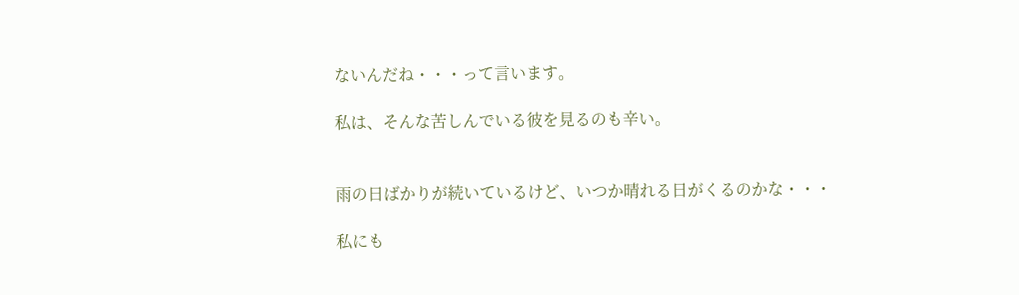ないんだね・・・って言います。

私は、そんな苦しんでいる彼を見るのも辛い。


雨の日ばかりが続いているけど、いつか晴れる日がくるのかな・・・

私にも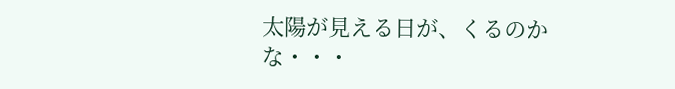太陽が見える日が、くるのかな・・・